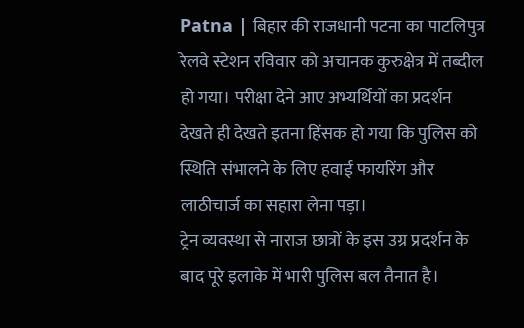Patna | बिहार की राजधानी पटना का पाटलिपुत्र रेलवे स्टेशन रविवार को अचानक कुरुक्षेत्र में तब्दील हो गया। परीक्षा देने आए अभ्यर्थियों का प्रदर्शन देखते ही देखते इतना हिंसक हो गया कि पुलिस को स्थिति संभालने के लिए हवाई फायरिंग और लाठीचार्ज का सहारा लेना पड़ा।
ट्रेन व्यवस्था से नाराज छात्रों के इस उग्र प्रदर्शन के बाद पूरे इलाके में भारी पुलिस बल तैनात है।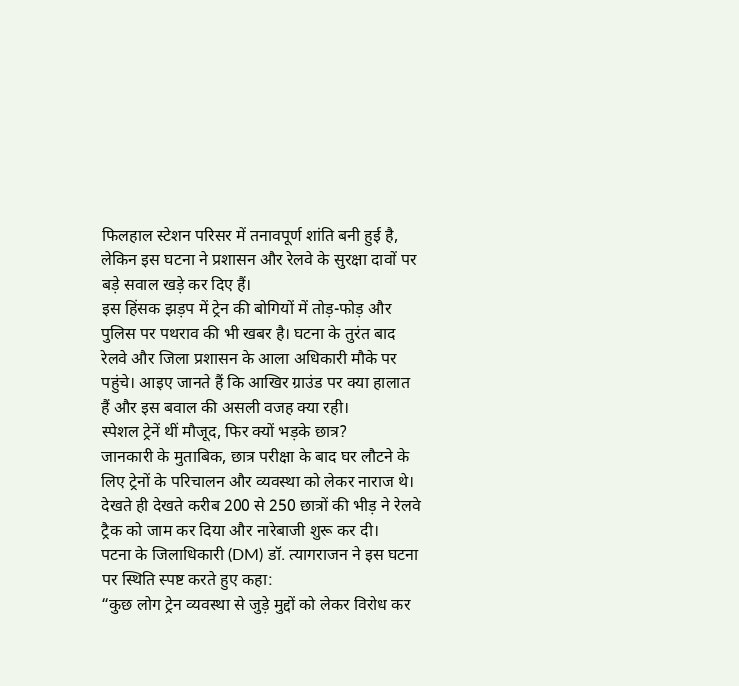फिलहाल स्टेशन परिसर में तनावपूर्ण शांति बनी हुई है, लेकिन इस घटना ने प्रशासन और रेलवे के सुरक्षा दावों पर बड़े सवाल खड़े कर दिए हैं।
इस हिंसक झड़प में ट्रेन की बोगियों में तोड़-फोड़ और पुलिस पर पथराव की भी खबर है। घटना के तुरंत बाद रेलवे और जिला प्रशासन के आला अधिकारी मौके पर पहुंचे। आइए जानते हैं कि आखिर ग्राउंड पर क्या हालात हैं और इस बवाल की असली वजह क्या रही।
स्पेशल ट्रेनें थीं मौजूद, फिर क्यों भड़के छात्र?
जानकारी के मुताबिक, छात्र परीक्षा के बाद घर लौटने के लिए ट्रेनों के परिचालन और व्यवस्था को लेकर नाराज थे। देखते ही देखते करीब 200 से 250 छात्रों की भीड़ ने रेलवे ट्रैक को जाम कर दिया और नारेबाजी शुरू कर दी।
पटना के जिलाधिकारी (DM) डॉ. त्यागराजन ने इस घटना पर स्थिति स्पष्ट करते हुए कहा:
“कुछ लोग ट्रेन व्यवस्था से जुड़े मुद्दों को लेकर विरोध कर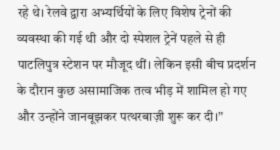रहे थे। रेलवे द्वारा अभ्यर्थियों के लिए विशेष ट्रेनों की व्यवस्था की गई थी और दो स्पेशल ट्रेनें पहले से ही पाटलिपुत्र स्टेशन पर मौजूद थीं। लेकिन इसी बीच प्रदर्शन के दौरान कुछ असामाजिक तत्व भीड़ में शामिल हो गए और उन्होंने जानबूझकर पत्थरबाज़ी शुरू कर दी।”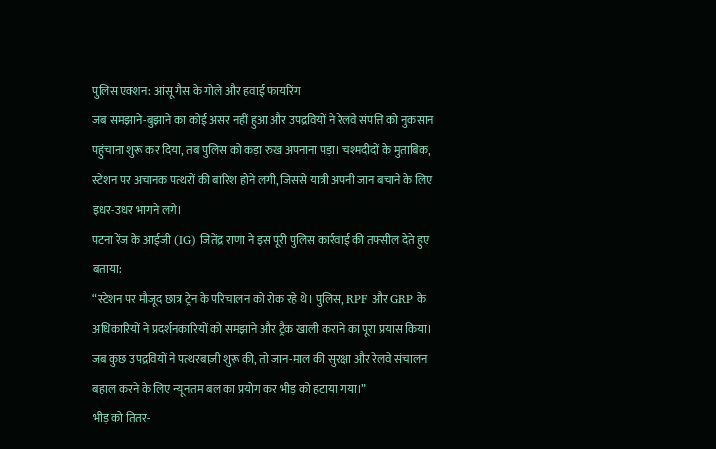पुलिस एक्शन: आंसू गैस के गोले और हवाई फायरिंग
जब समझाने-बुझाने का कोई असर नहीं हुआ और उपद्रवियों ने रेलवे संपत्ति को नुकसान पहुंचाना शुरू कर दिया, तब पुलिस को कड़ा रुख अपनाना पड़ा। चश्मदीदों के मुताबिक, स्टेशन पर अचानक पत्थरों की बारिश होने लगी, जिससे यात्री अपनी जान बचाने के लिए इधर-उधर भागने लगे।
पटना रेंज के आईजी (IG) जितेंद्र राणा ने इस पूरी पुलिस कार्रवाई की तफ्सील देते हुए बताया:
“स्टेशन पर मौजूद छात्र ट्रेन के परिचालन को रोक रहे थे। पुलिस, RPF और GRP के अधिकारियों ने प्रदर्शनकारियों को समझाने और ट्रैक खाली कराने का पूरा प्रयास किया। जब कुछ उपद्रवियों ने पत्थरबाज़ी शुरू की, तो जान-माल की सुरक्षा और रेलवे संचालन बहाल करने के लिए न्यूनतम बल का प्रयोग कर भीड़ को हटाया गया।”
भीड़ को तितर-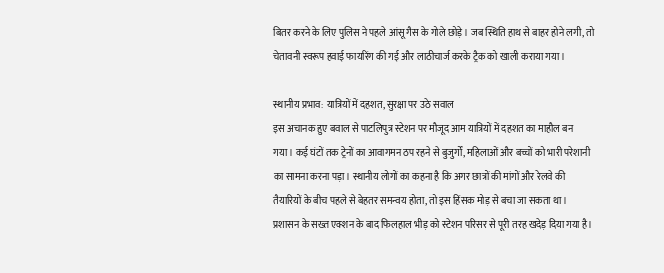बितर करने के लिए पुलिस ने पहले आंसू गैस के गोले छोड़े। जब स्थिति हाथ से बाहर होने लगी, तो चेतावनी स्वरूप हवाई फायरिंग की गई और लाठीचार्ज करके ट्रैक को खाली कराया गया।

स्थानीय प्रभाव: यात्रियों में दहशत, सुरक्षा पर उठे सवाल
इस अचानक हुए बवाल से पाटलिपुत्र स्टेशन पर मौजूद आम यात्रियों में दहशत का माहौल बन गया। कई घंटों तक ट्रेनों का आवागमन ठप रहने से बुजुर्गों, महिलाओं और बच्चों को भारी परेशानी का सामना करना पड़ा। स्थानीय लोगों का कहना है कि अगर छात्रों की मांगों और रेलवे की तैयारियों के बीच पहले से बेहतर समन्वय होता, तो इस हिंसक मोड़ से बचा जा सकता था।
प्रशासन के सख्त एक्शन के बाद फिलहाल भीड़ को स्टेशन परिसर से पूरी तरह खदेड़ दिया गया है।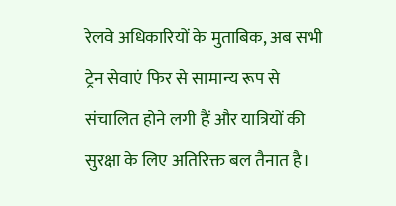रेलवे अधिकारियों के मुताबिक, अब सभी ट्रेन सेवाएं फिर से सामान्य रूप से संचालित होने लगी हैं और यात्रियों की सुरक्षा के लिए अतिरिक्त बल तैनात है।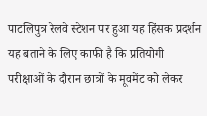पाटलिपुत्र रेलवे स्टेशन पर हुआ यह हिंसक प्रदर्शन यह बताने के लिए काफी है कि प्रतियोगी परीक्षाओं के दौरान छात्रों के मूवमेंट को लेकर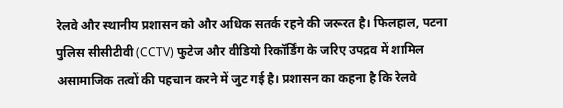रेलवे और स्थानीय प्रशासन को और अधिक सतर्क रहने की जरूरत है। फिलहाल, पटना पुलिस सीसीटीवी (CCTV) फुटेज और वीडियो रिकॉर्डिंग के जरिए उपद्रव में शामिल असामाजिक तत्वों की पहचान करने में जुट गई है। प्रशासन का कहना है कि रेलवे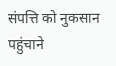संपत्ति को नुकसान पहुंचाने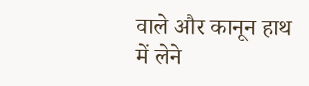वाले और कानून हाथ में लेने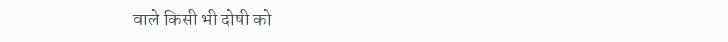वाले किसी भी दोषी को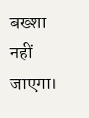बख्शा नहीं जाएगा।